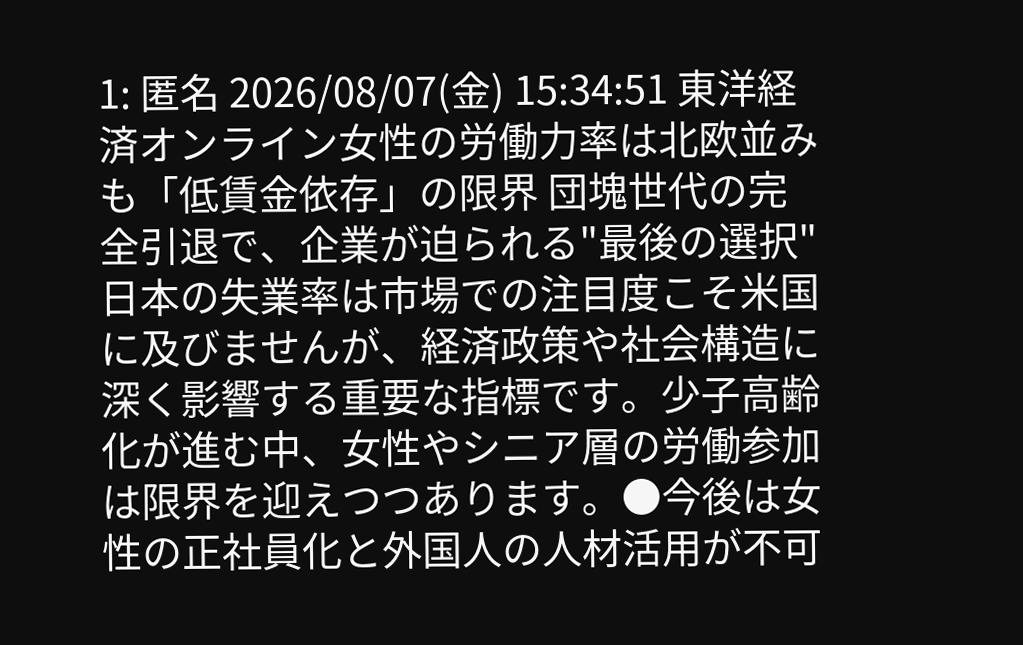1: 匿名 2026/08/07(金) 15:34:51 東洋経済オンライン女性の労働力率は北欧並みも「低賃金依存」の限界 団塊世代の完全引退で、企業が迫られる"最後の選択"日本の失業率は市場での注目度こそ米国に及びませんが、経済政策や社会構造に深く影響する重要な指標です。少子高齢化が進む中、女性やシニア層の労働参加は限界を迎えつつあります。●今後は女性の正社員化と外国人の人材活用が不可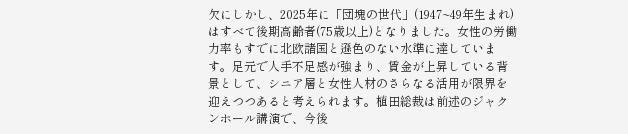欠にしかし、2025年に「団塊の世代」(1947~49年生まれ)はすべて後期高齢者(75歳以上)となりました。女性の労働力率もすでに北欧諸国と遜色のない水準に達しています。足元で人手不足感が強まり、賃金が上昇している背景として、シニア層と女性人材のさらなる活用が限界を迎えつつあると考えられます。植田総裁は前述のジャクンホール講演で、今後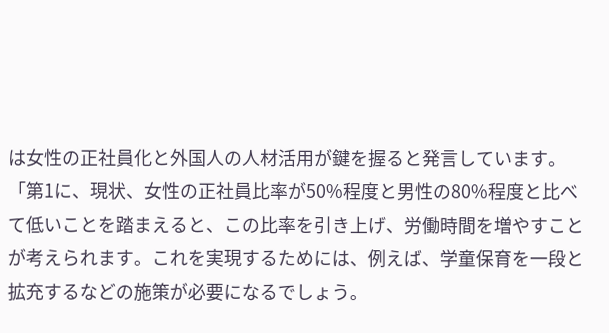は女性の正社員化と外国人の人材活用が鍵を握ると発言しています。「第1に、現状、女性の正社員比率が50%程度と男性の80%程度と比べて低いことを踏まえると、この比率を引き上げ、労働時間を増やすことが考えられます。これを実現するためには、例えば、学童保育を一段と拡充するなどの施策が必要になるでしょう。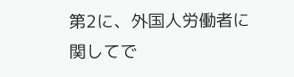第2に、外国人労働者に関してで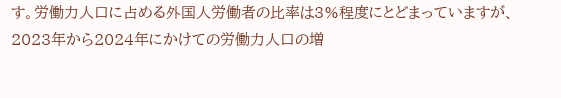す。労働力人口に占める外国人労働者の比率は3%程度にとどまっていますが、2023年から2024年にかけての労働力人口の増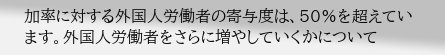加率に対する外国人労働者の寄与度は、50%を超えています。外国人労働者をさらに増やしていくかについて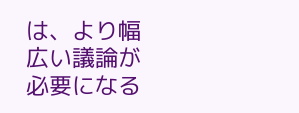は、より幅広い議論が必要になる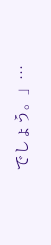でしょう。」…